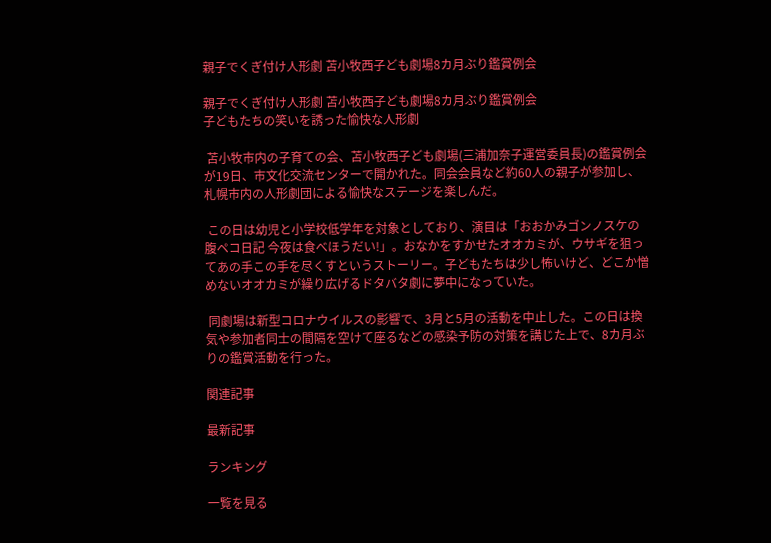親子でくぎ付け人形劇 苫小牧西子ども劇場8カ月ぶり鑑賞例会

親子でくぎ付け人形劇 苫小牧西子ども劇場8カ月ぶり鑑賞例会
子どもたちの笑いを誘った愉快な人形劇

 苫小牧市内の子育ての会、苫小牧西子ども劇場(三浦加奈子運営委員長)の鑑賞例会が19日、市文化交流センターで開かれた。同会会員など約60人の親子が参加し、札幌市内の人形劇団による愉快なステージを楽しんだ。

 この日は幼児と小学校低学年を対象としており、演目は「おおかみゴンノスケの腹ペコ日記 今夜は食べほうだい!」。おなかをすかせたオオカミが、ウサギを狙ってあの手この手を尽くすというストーリー。子どもたちは少し怖いけど、どこか憎めないオオカミが繰り広げるドタバタ劇に夢中になっていた。

 同劇場は新型コロナウイルスの影響で、3月と5月の活動を中止した。この日は換気や参加者同士の間隔を空けて座るなどの感染予防の対策を講じた上で、8カ月ぶりの鑑賞活動を行った。

関連記事

最新記事

ランキング

一覧を見る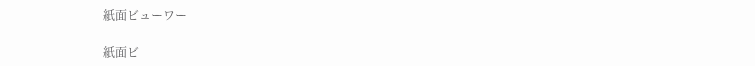紙面ビューワー

紙面ビ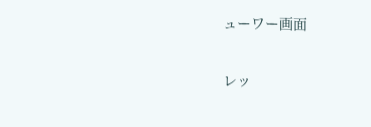ューワー画面

レッ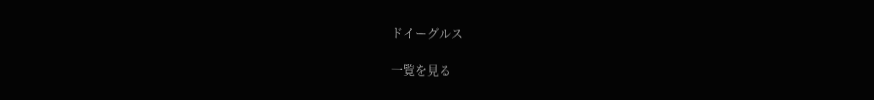ドイーグルス

一覧を見る